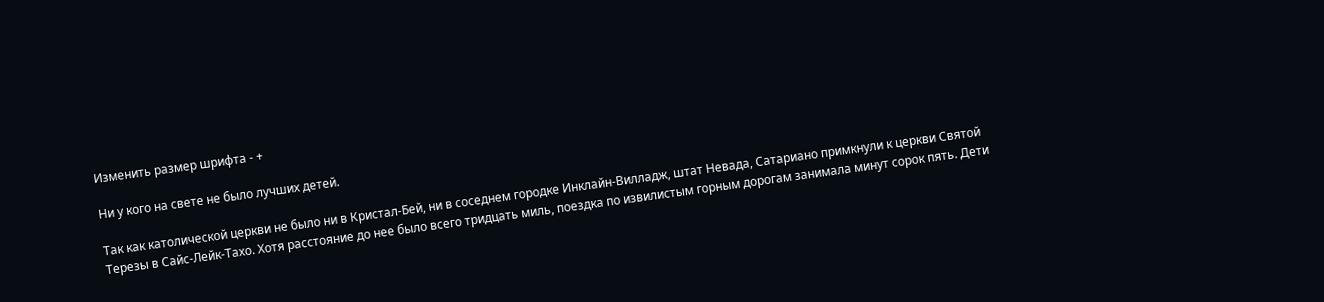Изменить размер шрифта - +

Ни у кого на свете не было лучших детей.

Так как католической церкви не было ни в Кристал-Бей, ни в соседнем городке Инклайн-Вилладж, штат Невада, Сатариано примкнули к церкви Святой Терезы в Сайс-Лейк-Тахо. Хотя расстояние до нее было всего тридцать миль, поездка по извилистым горным дорогам занимала минут сорок пять. Дети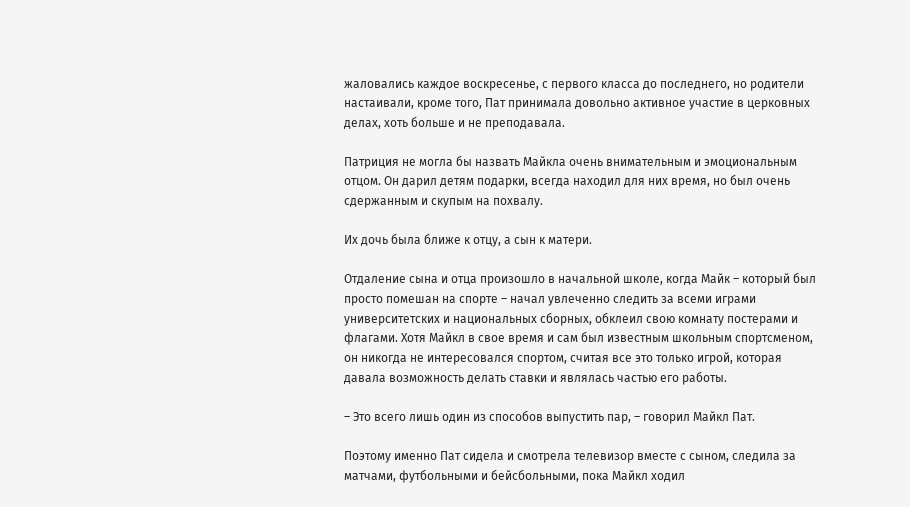жаловались каждое воскресенье, с первого класса до последнего, но родители настаивали, кроме того, Пат принимала довольно активное участие в церковных делах, хоть больше и не преподавала.

Патриция не могла бы назвать Майкла очень внимательным и эмоциональным отцом. Он дарил детям подарки, всегда находил для них время, но был очень сдержанным и скупым на похвалу.

Их дочь была ближе к отцу, а сын к матери.

Отдаление сына и отца произошло в начальной школе, когда Майк – который был просто помешан на спорте – начал увлеченно следить за всеми играми университетских и национальных сборных, обклеил свою комнату постерами и флагами. Хотя Майкл в свое время и сам был известным школьным спортсменом, он никогда не интересовался спортом, считая все это только игрой, которая давала возможность делать ставки и являлась частью его работы.

– Это всего лишь один из способов выпустить пар, – говорил Майкл Пат.

Поэтому именно Пат сидела и смотрела телевизор вместе с сыном, следила за матчами, футбольными и бейсбольными, пока Майкл ходил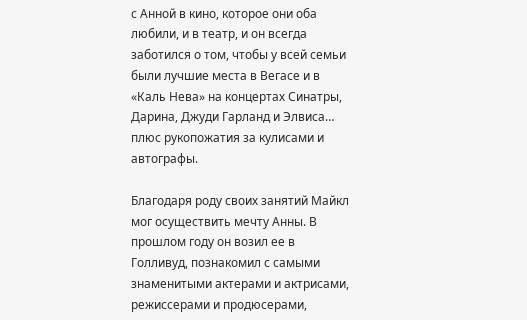с Анной в кино, которое они оба любили, и в театр, и он всегда заботился о том, чтобы у всей семьи были лучшие места в Вегасе и в «Каль Нева» на концертах Синатры, Дарина, Джуди Гарланд и Элвиса… плюс рукопожатия за кулисами и автографы.

Благодаря роду своих занятий Майкл мог осуществить мечту Анны. В прошлом году он возил ее в Голливуд, познакомил с самыми знаменитыми актерами и актрисами, режиссерами и продюсерами,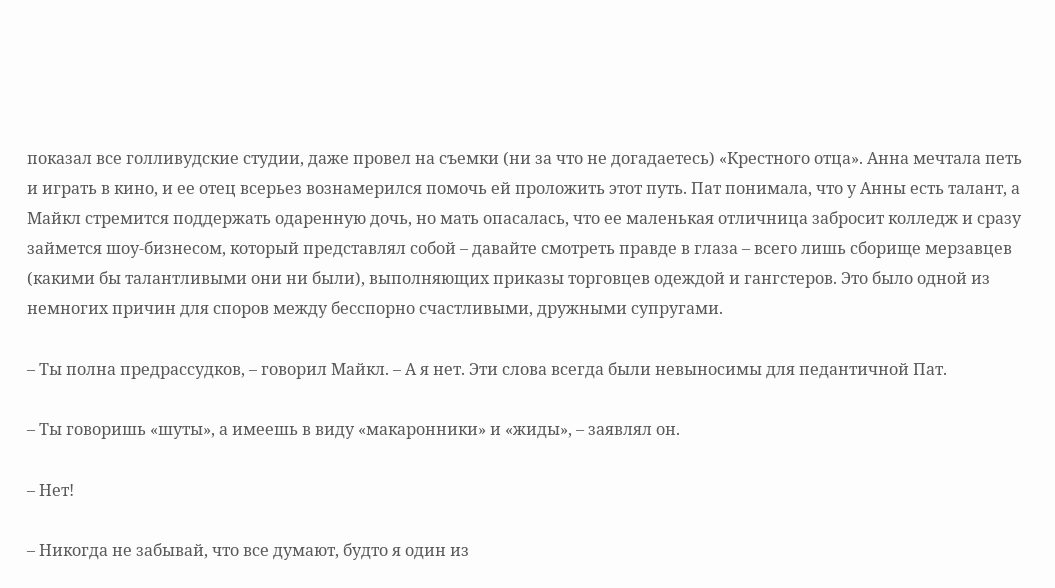показал все голливудские студии, даже провел на съемки (ни за что не догадаетесь) «Крестного отца». Анна мечтала петь и играть в кино, и ее отец всерьез вознамерился помочь ей проложить этот путь. Пат понимала, что у Анны есть талант, а Майкл стремится поддержать одаренную дочь, но мать опасалась, что ее маленькая отличница забросит колледж и сразу займется шоу-бизнесом, который представлял собой – давайте смотреть правде в глаза – всего лишь сборище мерзавцев (какими бы талантливыми они ни были), выполняющих приказы торговцев одеждой и гангстеров. Это было одной из немногих причин для споров между бесспорно счастливыми, дружными супругами.

– Ты полна предрассудков, – говорил Майкл. – А я нет. Эти слова всегда были невыносимы для педантичной Пат.

– Ты говоришь «шуты», а имеешь в виду «макаронники» и «жиды», – заявлял он.

– Нет!

– Никогда не забывай, что все думают, будто я один из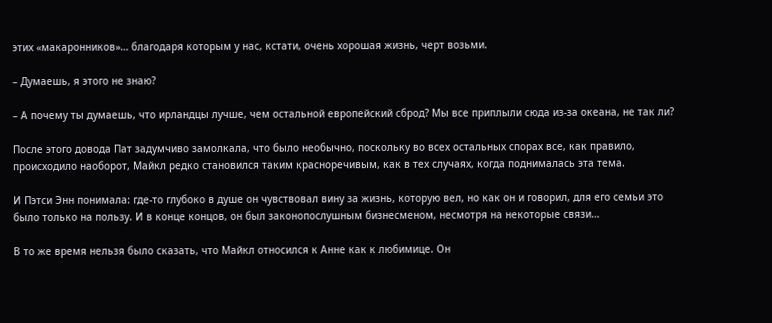этих «макаронников»… благодаря которым у нас, кстати, очень хорошая жизнь, черт возьми.

– Думаешь, я этого не знаю?

– А почему ты думаешь, что ирландцы лучше, чем остальной европейский сброд? Мы все приплыли сюда из-за океана, не так ли?

После этого довода Пат задумчиво замолкала, что было необычно, поскольку во всех остальных спорах все, как правило, происходило наоборот, Майкл редко становился таким красноречивым, как в тех случаях, когда поднималась эта тема.

И Пэтси Энн понимала: где-то глубоко в душе он чувствовал вину за жизнь, которую вел, но как он и говорил, для его семьи это было только на пользу. И в конце концов, он был законопослушным бизнесменом, несмотря на некоторые связи…

В то же время нельзя было сказать, что Майкл относился к Анне как к любимице. Он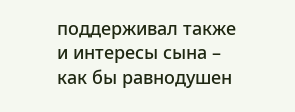поддерживал также и интересы сына – как бы равнодушен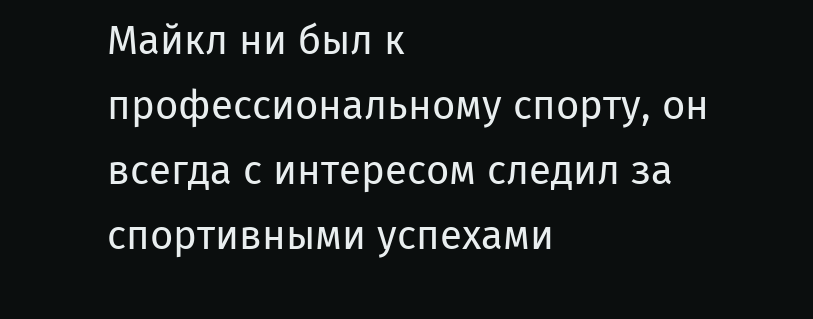Майкл ни был к профессиональному спорту, он всегда с интересом следил за спортивными успехами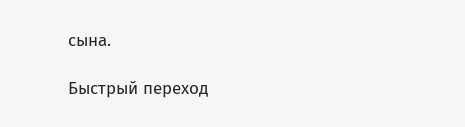сына.

Быстрый переход